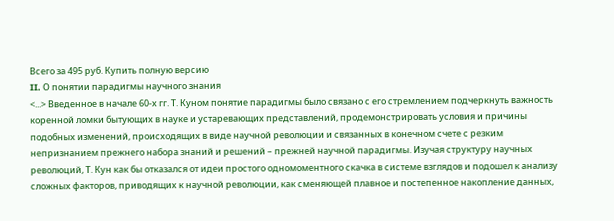Всего за 495 руб. Купить полную версию
II. О понятии парадигмы научного знания
<...> Введенное в начале 60-х гг. Т. Куном понятие парадигмы было связано с его стремлением подчеркнуть важность коренной ломки бытующих в науке и устаревающих представлений, продемонстрировать условия и причины подобных изменений, происходящих в виде научной революции и связанных в конечном счете с резким непризнанием прежнего набора знаний и решений – прежней научной парадигмы. Изучая структуру научных революций, Т. Кун как бы отказался от идеи простого одномоментного скачка в системе взглядов и подошел к анализу сложных факторов, приводящих к научной революции, как сменяющей плавное и постепенное накопление данных,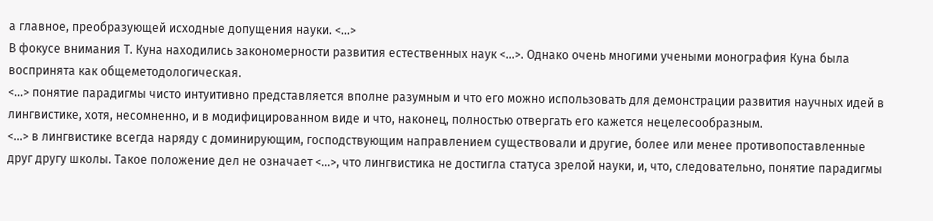а главное, преобразующей исходные допущения науки. <...>
В фокусе внимания Т. Куна находились закономерности развития естественных наук <...>. Однако очень многими учеными монография Куна была воспринята как общеметодологическая.
<...> понятие парадигмы чисто интуитивно представляется вполне разумным и что его можно использовать для демонстрации развития научных идей в лингвистике, хотя, несомненно, и в модифицированном виде и что, наконец, полностью отвергать его кажется нецелесообразным.
<...> в лингвистике всегда наряду с доминирующим, господствующим направлением существовали и другие, более или менее противопоставленные друг другу школы. Такое положение дел не означает <...>, что лингвистика не достигла статуса зрелой науки, и, что, следовательно, понятие парадигмы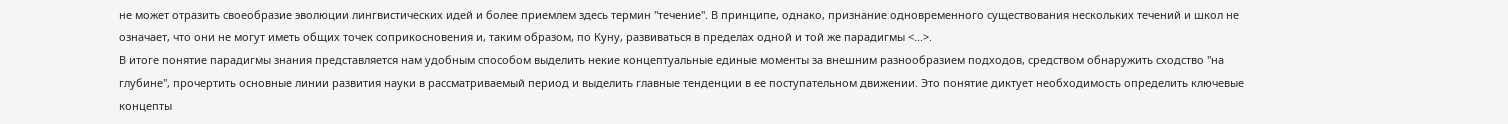не может отразить своеобразие эволюции лингвистических идей и более приемлем здесь термин "течение". В принципе, однако, признание одновременного существования нескольких течений и школ не означает, что они не могут иметь общих точек соприкосновения и, таким образом, по Куну, развиваться в пределах одной и той же парадигмы <...>.
В итоге понятие парадигмы знания представляется нам удобным способом выделить некие концептуальные единые моменты за внешним разнообразием подходов, средством обнаружить сходство "на глубине", прочертить основные линии развития науки в рассматриваемый период и выделить главные тенденции в ее поступательном движении. Это понятие диктует необходимость определить ключевые концепты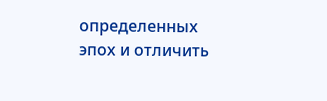определенных эпох и отличить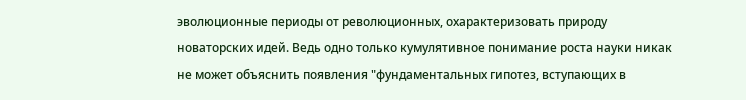эволюционные периоды от революционных, охарактеризовать природу новаторских идей. Ведь одно только кумулятивное понимание роста науки никак не может объяснить появления "фундаментальных гипотез, вступающих в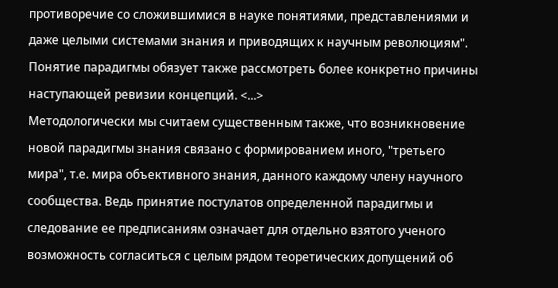противоречие со сложившимися в науке понятиями, представлениями и даже целыми системами знания и приводящих к научным революциям". Понятие парадигмы обязует также рассмотреть более конкретно причины наступающей ревизии концепций. <...>
Методологически мы считаем существенным также, что возникновение новой парадигмы знания связано с формированием иного, "третьего мира", т.е. мира объективного знания, данного каждому члену научного сообщества. Ведь принятие постулатов определенной парадигмы и следование ее предписаниям означает для отдельно взятого ученого возможность согласиться с целым рядом теоретических допущений об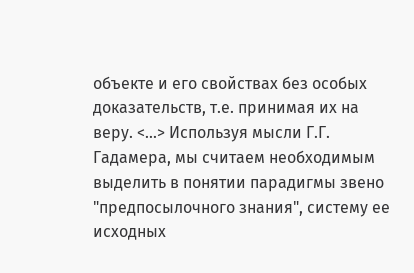объекте и его свойствах без особых доказательств, т.е. принимая их на веру. <...> Используя мысли Г.Г. Гадамера, мы считаем необходимым выделить в понятии парадигмы звено "предпосылочного знания", систему ее исходных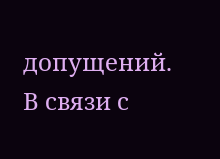допущений. В связи с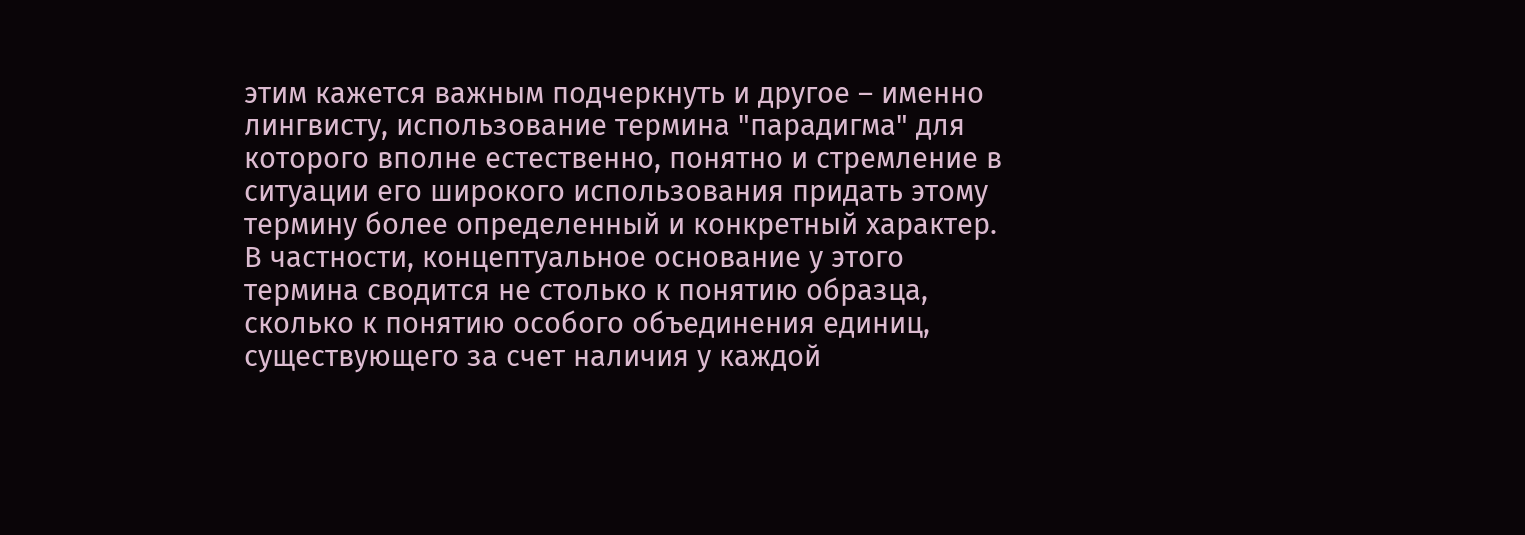этим кажется важным подчеркнуть и другое – именно лингвисту, использование термина "парадигма" для которого вполне естественно, понятно и стремление в ситуации его широкого использования придать этому термину более определенный и конкретный характер. В частности, концептуальное основание у этого термина сводится не столько к понятию образца, сколько к понятию особого объединения единиц, существующего за счет наличия у каждой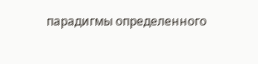парадигмы определенного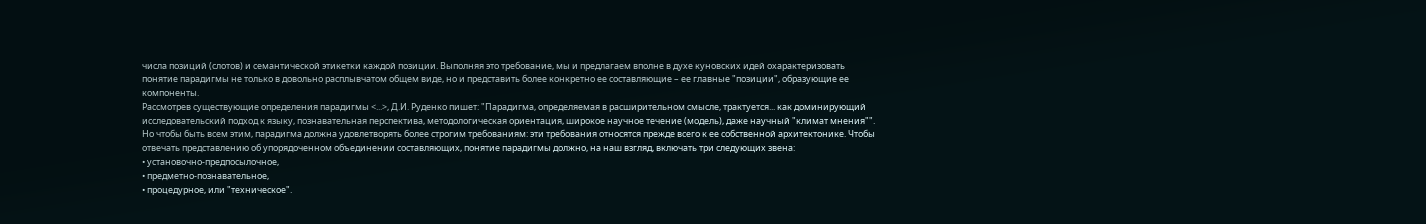числа позиций (слотов) и семантической этикетки каждой позиции. Выполняя это требование, мы и предлагаем вполне в духе куновских идей охарактеризовать понятие парадигмы не только в довольно расплывчатом общем виде, но и представить более конкретно ее составляющие – ее главные "позиции", образующие ее компоненты.
Рассмотрев существующие определения парадигмы <...>, Д.И. Руденко пишет: "Парадигма, определяемая в расширительном смысле, трактуется... как доминирующий исследовательский подход к языку, познавательная перспектива, методологическая ориентация, широкое научное течение (модель), даже научный "климат мнения"". Но чтобы быть всем этим, парадигма должна удовлетворять более строгим требованиям: эти требования относятся прежде всего к ее собственной архитектонике. Чтобы отвечать представлению об упорядоченном объединении составляющих, понятие парадигмы должно, на наш взгляд, включать три следующих звена:
• установочно-предпосылочное,
• предметно-познавательное,
• процедурное, или "техническое".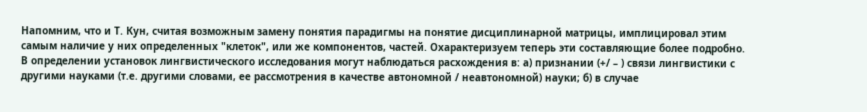Напомним, что и Т. Кун, считая возможным замену понятия парадигмы на понятие дисциплинарной матрицы, имплицировал этим самым наличие у них определенных "клеток", или же компонентов, частей. Охарактеризуем теперь эти составляющие более подробно.
В определении установок лингвистического исследования могут наблюдаться расхождения в: а) признании (+/ – ) связи лингвистики с другими науками (т.е. другими словами, ее рассмотрения в качестве автономной / неавтономной) науки; б) в случае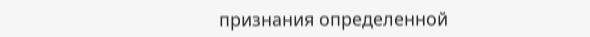признания определенной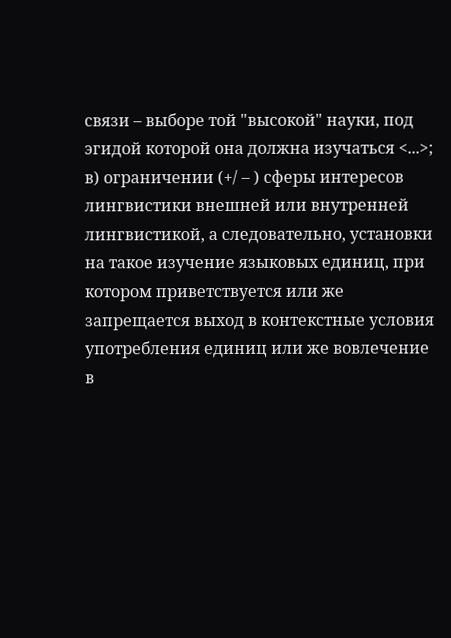связи – выборе той "высокой" науки, под эгидой которой она должна изучаться <...>; в) ограничении (+/ – ) сферы интересов лингвистики внешней или внутренней лингвистикой, а следовательно, установки на такое изучение языковых единиц, при котором приветствуется или же запрещается выход в контекстные условия употребления единиц или же вовлечение в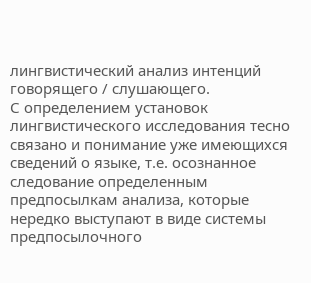лингвистический анализ интенций говорящего / слушающего.
С определением установок лингвистического исследования тесно связано и понимание уже имеющихся сведений о языке, т.е. осознанное следование определенным предпосылкам анализа, которые нередко выступают в виде системы предпосылочного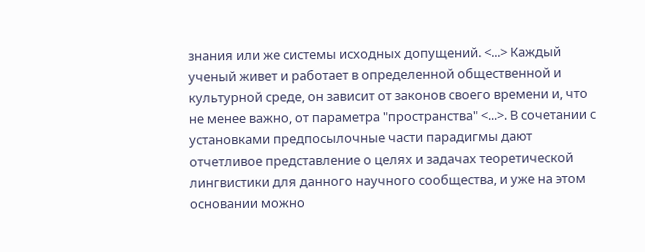знания или же системы исходных допущений. <...> Каждый ученый живет и работает в определенной общественной и культурной среде, он зависит от законов своего времени и, что не менее важно, от параметра "пространства" <...>. В сочетании с установками предпосылочные части парадигмы дают отчетливое представление о целях и задачах теоретической лингвистики для данного научного сообщества, и уже на этом основании можно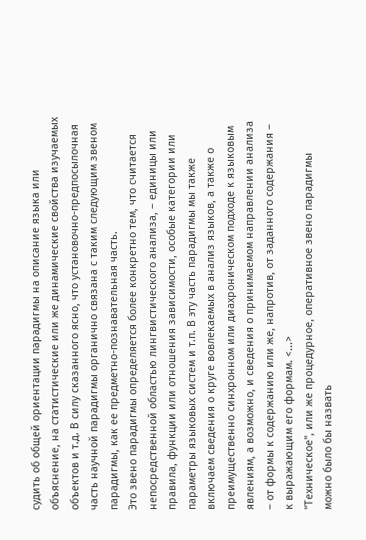судить об общей ориентации парадигмы на описание языка или объяснение, на статистические или же динамические свойства изучаемых объектов и т.д. В силу сказанного ясно, что установочно-предпосылочная часть научной парадигмы органично связана с таким следующим звеном парадигмы, как ее предметно-познавательная часть.
Это звено парадигмы определяется более конкретно тем, что считается непосредственной областью лингвистического анализа, – единицы или правила, функции или отношения зависимости, особые категории или параметры языковых систем и т.п. В эту часть парадигмы мы также включаем сведения о круге вовлекаемых в анализ языков, а также о преимущественно синхронном или диахроническом подходе к языковым явлениям, а возможно, и сведения о принимаемом направлении анализа – от формы к содержанию или же, напротив, от заданного содержания – к выражающим его формам. <...>
"Техническое", или же процедурное, оперативное звено парадигмы можно было бы назвать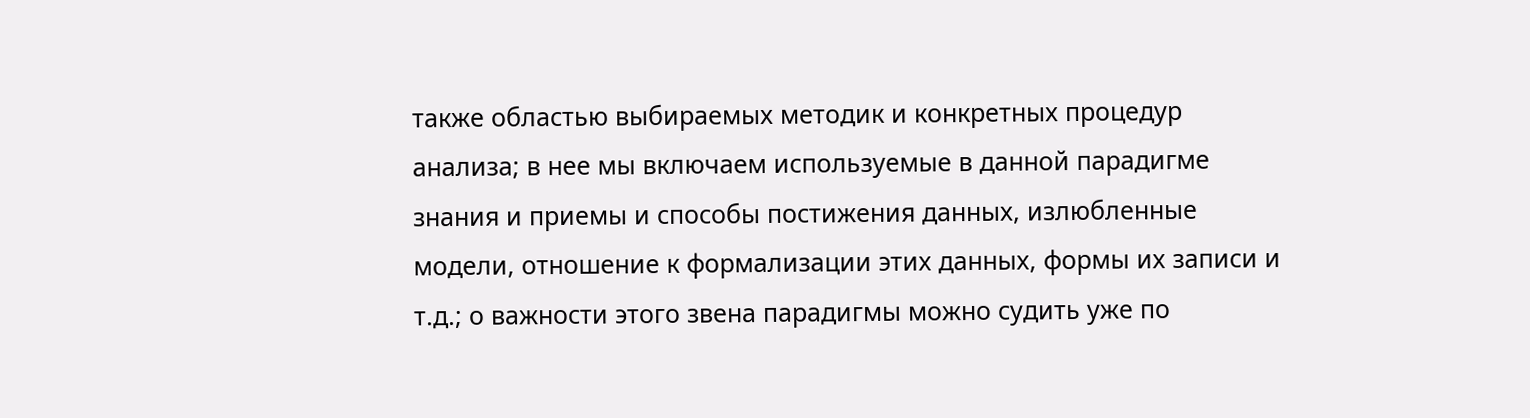также областью выбираемых методик и конкретных процедур анализа; в нее мы включаем используемые в данной парадигме знания и приемы и способы постижения данных, излюбленные модели, отношение к формализации этих данных, формы их записи и т.д.; о важности этого звена парадигмы можно судить уже по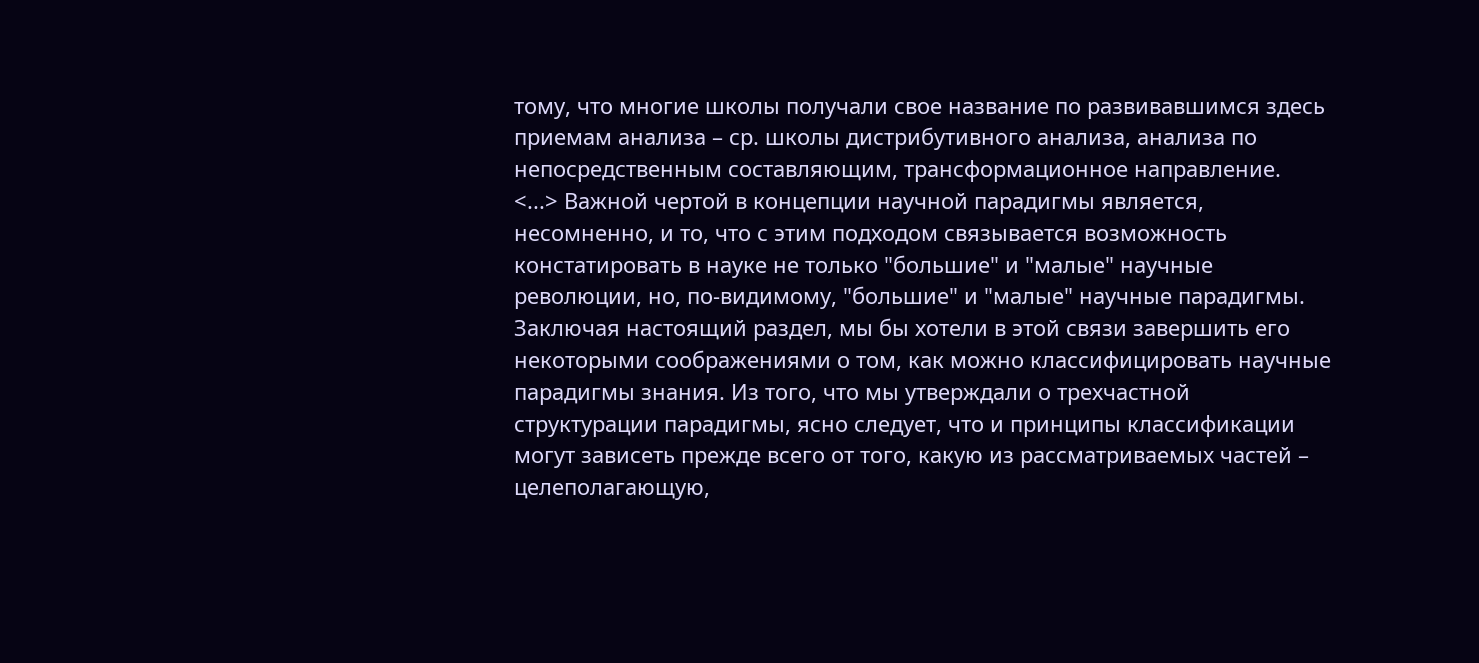тому, что многие школы получали свое название по развивавшимся здесь приемам анализа – ср. школы дистрибутивного анализа, анализа по непосредственным составляющим, трансформационное направление.
<...> Важной чертой в концепции научной парадигмы является, несомненно, и то, что с этим подходом связывается возможность констатировать в науке не только "большие" и "малые" научные революции, но, по-видимому, "большие" и "малые" научные парадигмы.
Заключая настоящий раздел, мы бы хотели в этой связи завершить его некоторыми соображениями о том, как можно классифицировать научные парадигмы знания. Из того, что мы утверждали о трехчастной структурации парадигмы, ясно следует, что и принципы классификации могут зависеть прежде всего от того, какую из рассматриваемых частей – целеполагающую,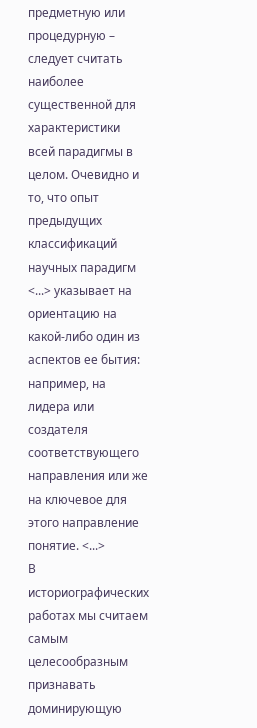предметную или процедурную – следует считать наиболее существенной для характеристики всей парадигмы в целом. Очевидно и то, что опыт предыдущих классификаций научных парадигм <...> указывает на ориентацию на какой-либо один из аспектов ее бытия: например, на лидера или создателя соответствующего направления или же на ключевое для этого направление понятие. <...>
В историографических работах мы считаем самым целесообразным признавать доминирующую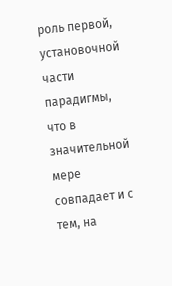роль первой, установочной части парадигмы, что в значительной мере совпадает и с тем, на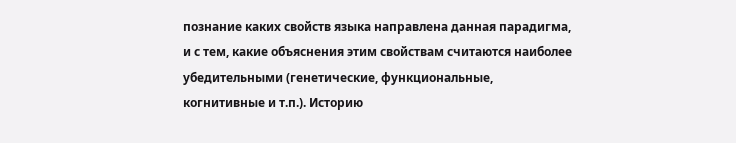познание каких свойств языка направлена данная парадигма, и с тем, какие объяснения этим свойствам считаются наиболее убедительными (генетические, функциональные, когнитивные и т.п.). Историю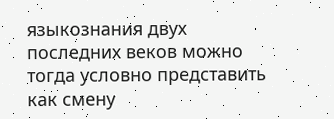языкознания двух последних веков можно тогда условно представить как смену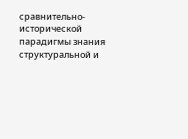сравнительно-исторической парадигмы знания структуральной и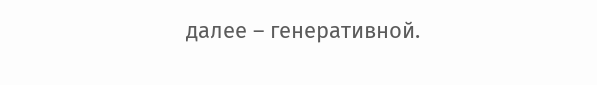далее – генеративной.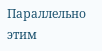Параллельно этим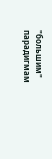"большим" парадигмам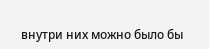внутри них можно было бы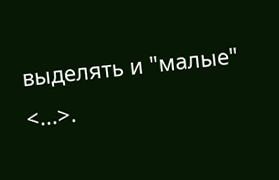выделять и "малые" <...>.